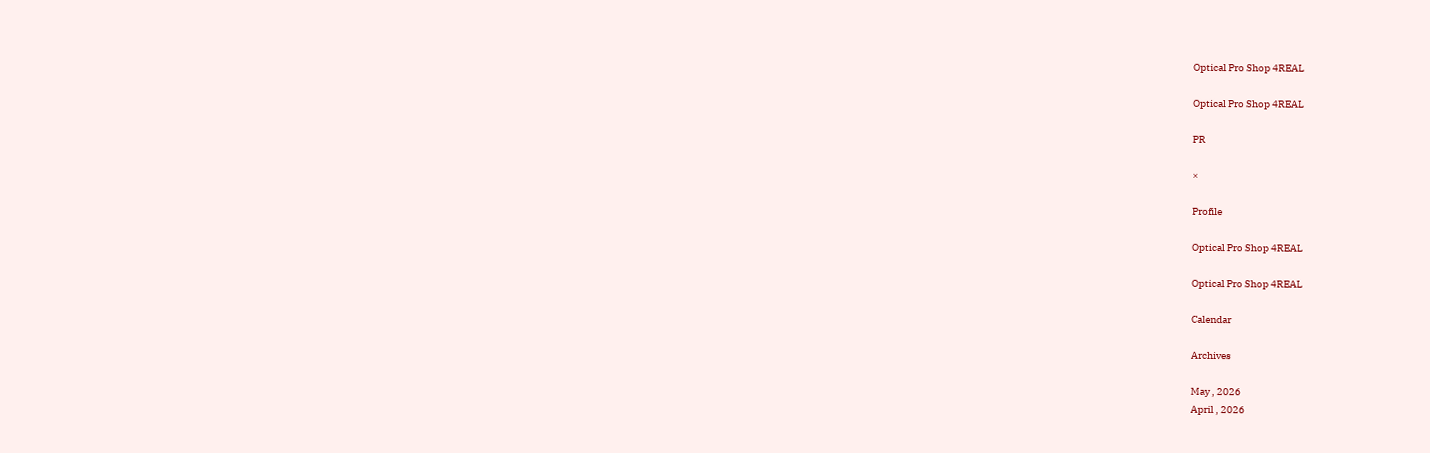Optical Pro Shop 4REAL

Optical Pro Shop 4REAL

PR

×

Profile

Optical Pro Shop 4REAL

Optical Pro Shop 4REAL

Calendar

Archives

May , 2026
April , 2026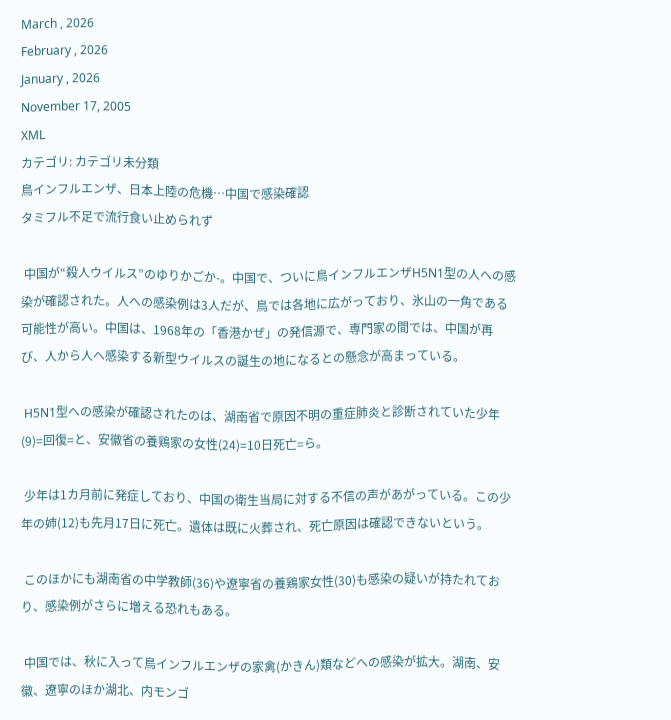March , 2026
February , 2026
January , 2026
November 17, 2005
XML
カテゴリ: カテゴリ未分類
鳥インフルエンザ、日本上陸の危機…中国で感染確認
タミフル不足で流行食い止められず

 中国が“殺人ウイルス”のゆりかごか-。中国で、ついに鳥インフルエンザH5N1型の人への感染が確認された。人への感染例は3人だが、鳥では各地に広がっており、氷山の一角である可能性が高い。中国は、1968年の「香港かぜ」の発信源で、専門家の間では、中国が再び、人から人へ感染する新型ウイルスの誕生の地になるとの懸念が高まっている。

 H5N1型への感染が確認されたのは、湖南省で原因不明の重症肺炎と診断されていた少年(9)=回復=と、安徽省の養鶏家の女性(24)=10日死亡=ら。

 少年は1カ月前に発症しており、中国の衛生当局に対する不信の声があがっている。この少年の姉(12)も先月17日に死亡。遺体は既に火葬され、死亡原因は確認できないという。

 このほかにも湖南省の中学教師(36)や遼寧省の養鶏家女性(30)も感染の疑いが持たれており、感染例がさらに増える恐れもある。

 中国では、秋に入って鳥インフルエンザの家禽(かきん)類などへの感染が拡大。湖南、安徽、遼寧のほか湖北、内モンゴ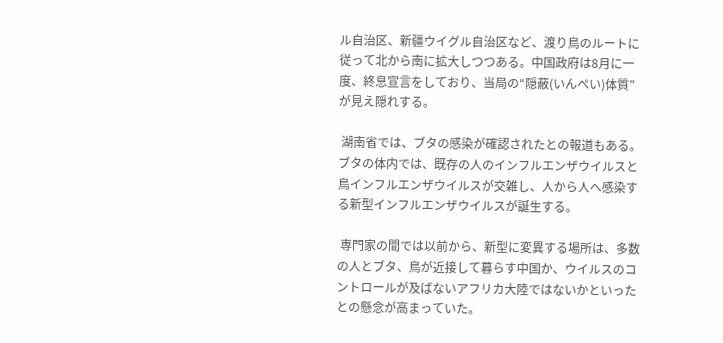ル自治区、新疆ウイグル自治区など、渡り鳥のルートに従って北から南に拡大しつつある。中国政府は8月に一度、終息宣言をしており、当局の“隠蔽(いんぺい)体質”が見え隠れする。

 湖南省では、ブタの感染が確認されたとの報道もある。ブタの体内では、既存の人のインフルエンザウイルスと鳥インフルエンザウイルスが交雑し、人から人へ感染する新型インフルエンザウイルスが誕生する。

 専門家の間では以前から、新型に変異する場所は、多数の人とブタ、鳥が近接して暮らす中国か、ウイルスのコントロールが及ばないアフリカ大陸ではないかといったとの懸念が高まっていた。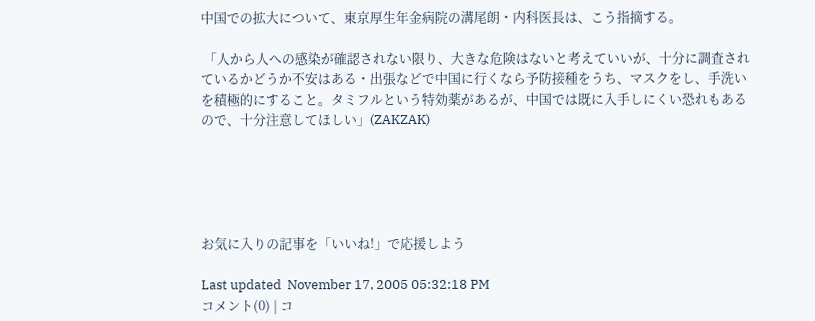中国での拡大について、東京厚生年金病院の溝尾朗・内科医長は、こう指摘する。

 「人から人への感染が確認されない限り、大きな危険はないと考えていいが、十分に調査されているかどうか不安はある・出張などで中国に行くなら予防接種をうち、マスクをし、手洗いを積極的にすること。タミフルという特効薬があるが、中国では既に入手しにくい恐れもあるので、十分注意してほしい」(ZAKZAK)





お気に入りの記事を「いいね!」で応援しよう

Last updated  November 17, 2005 05:32:18 PM
コメント(0) | コ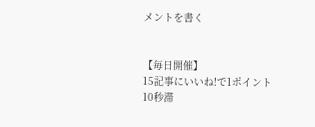メントを書く


【毎日開催】
15記事にいいね!で1ポイント
10秒滞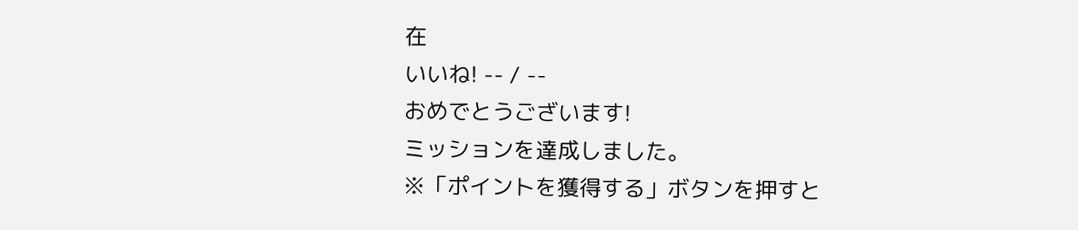在
いいね! -- / --
おめでとうございます!
ミッションを達成しました。
※「ポイントを獲得する」ボタンを押すと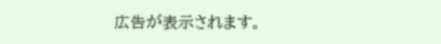広告が表示されます。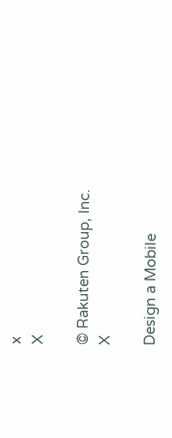x
X

© Rakuten Group, Inc.
X

Design a Mobile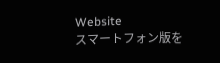Website
スマートフォン版を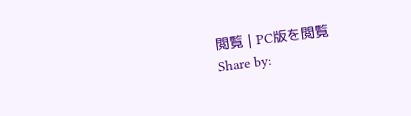閲覧 | PC版を閲覧
Share by: